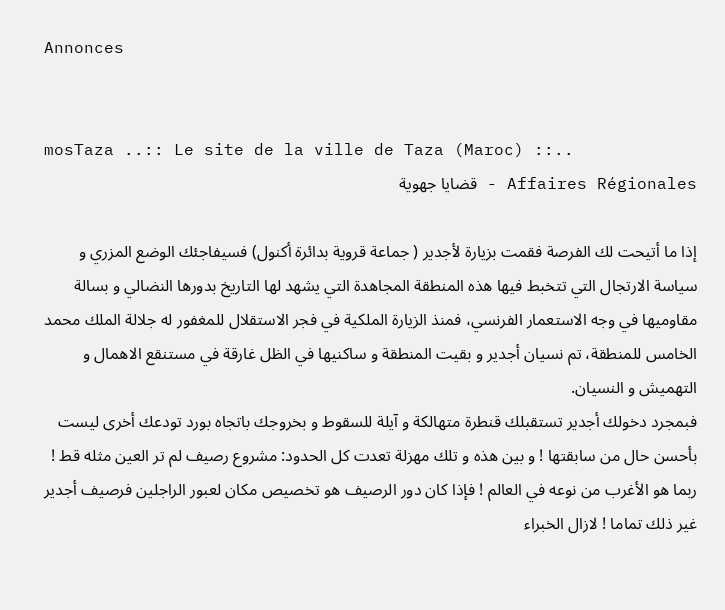Annonces


mosTaza ..:: Le site de la ville de Taza (Maroc) ::..
Affaires Régionales - قضايا جهوية

إذا ما أتيحت لك الفرصة فقمت بزيارة لأجدير ( جماعة قروية بدائرة أكنول) فسيفاجئك الوضع المزري و سياسة الارتجال التي تتخبط فيها هذه المنطقة المجاهدة التي يشهد لها التاريخ بدورها النضالي و بسالة مقاوميها في وجه الاستعمار الفرنسي، فمنذ الزيارة الملكية في فجر الاستقلال للمغفور له جلالة الملك محمد الخامس للمنطقة، تم نسيان أجدير و بقيت المنطقة و ساكنيها في الظل غارقة في مستنقع الاهمال و التهميش و النسيان.
فبمجرد دخولك أجدير تستقبلك قنطرة متهالكة و آيلة للسقوط و بخروجك باتجاه بورد تودعك أخرى ليست بأحسن حال من سابقتها ! و بين هذه و تلك مهزلة تعدت كل الحدود: مشروع رصيف لم تر العين مثله قط ! ربما هو الأغرب من نوعه في العالم ! فإذا كان دور الرصيف هو تخصيص مكان لعبور الراجلين فرصيف أجدير غير ذلك تماما ! لازال الخبراء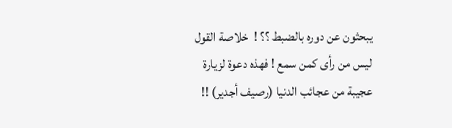يبحثون عن دوره بالضبط ؟؟ !  خلاصة القول ليس من رأى كمن سمع ! فهذه دعوة لزيارة عجيبة من عجائب الدنيا (رصيف أجدير) !!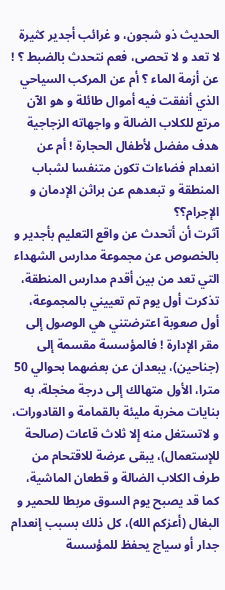الحديث ذو شجون، و غرائب أجدير كثيرة لا تعد و لا تحصى، فعم نتحدث بالضبط ؟ ! عن أزمة الماء ؟ أم عن المركب السياحي الذي أنفقت فيه أموال طائلة و هو الآن مرتع للكلاب الضالة و واجهاته الزجاجية هدف مفضل لأطفال الحجارة ! أم عن انعدام فضاءات تكون متنفسا لشباب المنطقة و تبعدهم عن براثن الإدمان و الإجرام؟؟
آثرت أن أتحدث عن واقع التعليم بأجدير و بالخصوص عن مجموعة مدارس الشهداء التي تعد من بين أقدم مدارس المنطقة، تذكرت أول يوم تم تعييني بالمجموعة، أول صعوبة اعترضتني هي الوصول إلى مقر الإدارة ! فالمؤسسة مقسمة إلى (جناحين)، يبعدان عن بعضهما بحوالي 50 مترا، الأول متهالك إلى درجة مخجلة، به بنايات مخربة مليئة بالقمامة و القادورات، و لاتستغل منه إلا ثلاث قاعات (صالحة للإستعمال)، يبقى عرضة للاقتحام من طرف الكلاب الضالة و قطعان الماشية، كما قد يصبح يوم السوق مربطا للحمير و البغال (أعزكم الله)، كل ذلك بسبب إنعدام جدار أو سياج يحفظ للمؤسسة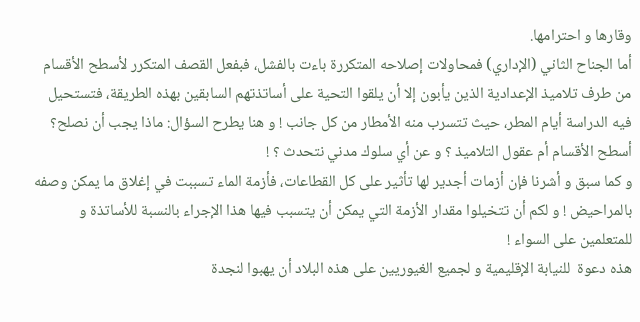وقارها و احترامها.
أما الجناح الثاني (الإداري) فمحاولات إصلاحه المتكررة باءت بالفشل، فبفعل القصف المتكرر لأسطح الأقسام من طرف تلاميذ الإعدادية الذين يأبون إلا أن يلقوا التحية على أساتذتهم السابقين بهذه الطريقة، فتستحيل فيه الدراسة أيام المطر، حيث تتسرب منه الأمطار من كل جانب ! و هنا يطرح السؤال: ماذا يجب أن نصلح؟ أسطح الأقسام أم عقول التلاميذ ؟ و عن أي سلوك مدني نتحدث ؟ !
و كما سبق و أشرنا فإن أزمات أجدير لها تأثير على كل القطاعات، فأزمة الماء تسببت في إغلاق ما يمكن وصفه بالمراحيض ! و لكم أن تتخيلوا مقدار الأزمة التي يمكن أن يتسبب فيها هذا الإجراء بالنسبة للأساتذة و للمتعلمين على السواء !
هذه دعوة  للنيابة الإقليمية و لجميع الغيوريين على هذه البلاد أن يهبوا لنجدة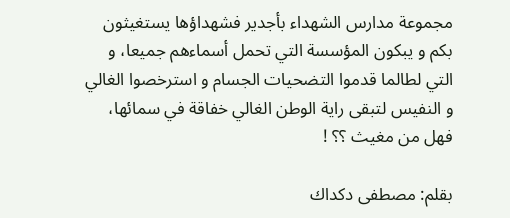مجموعة مدارس الشهداء بأجدير فشهداؤها يستغيثون بكم و يبكون المؤسسة التي تحمل أسماءهم جميعا، و التي لطالما قدموا التضحيات الجسام و استرخصوا الغالي و النفيس لتبقى راية الوطن الغالي خفاقة في سمائها، فهل من مغيث ؟؟ !

بقلم: مصطفى دكداك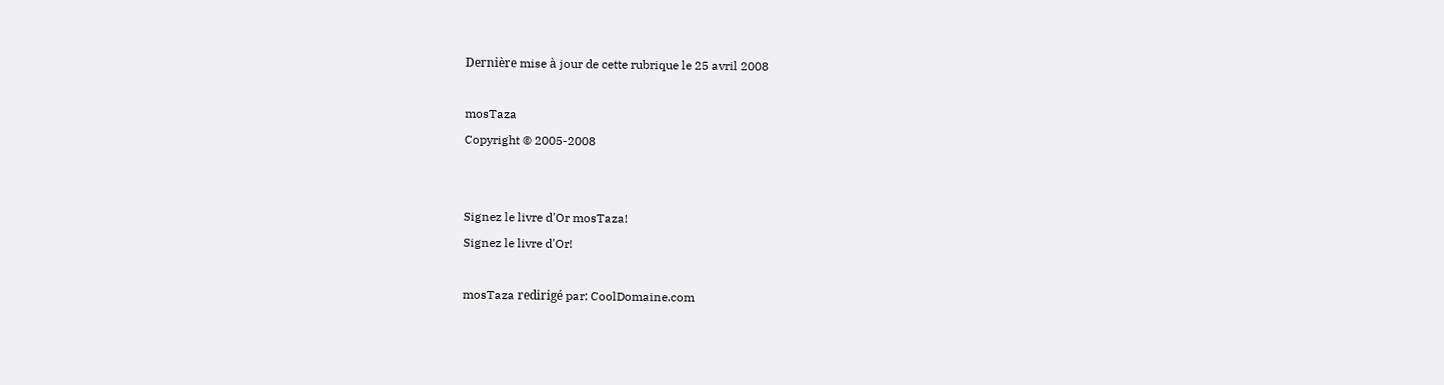Dernière mise à jour de cette rubrique le 25 avril 2008

mosTaza
Copyright © 2005-2008


Signez le livre d'Or mosTaza!
Signez le livre d'Or!

mosTaza redirigé par: CoolDomaine.com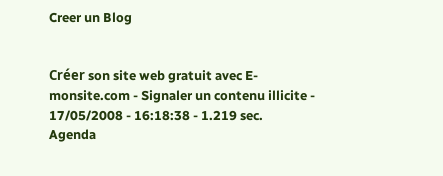Creer un Blog


Créer son site web gratuit avec E-monsite.com - Signaler un contenu illicite - 17/05/2008 - 16:18:38 - 1.219 sec.
Agenda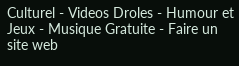Culturel - Videos Droles - Humour et Jeux - Musique Gratuite - Faire un site web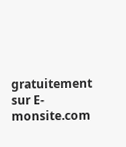gratuitement sur E-monsite.com